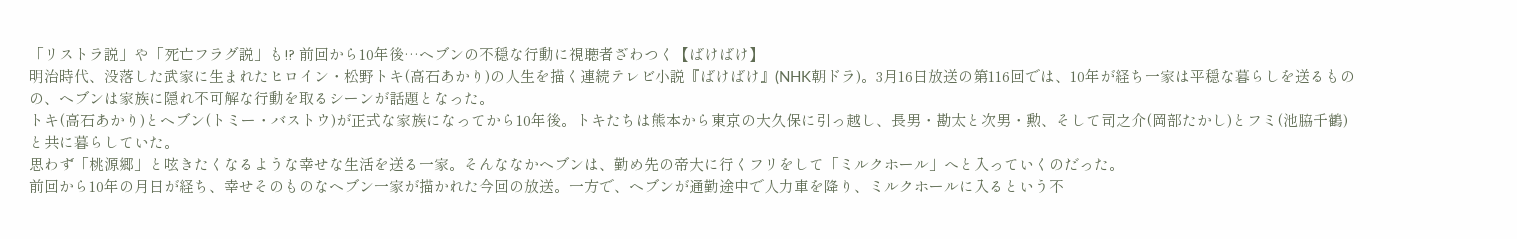「リストラ説」や「死亡フラグ説」も!? 前回から10年後…ヘブンの不穏な行動に視聴者ざわつく【ばけばけ】
明治時代、没落した武家に生まれたヒロイン・松野トキ(高石あかり)の人生を描く連続テレビ小説『ばけばけ』(NHK朝ドラ)。3月16日放送の第116回では、10年が経ち一家は平穏な暮らしを送るものの、ヘブンは家族に隠れ不可解な行動を取るシーンが話題となった。
トキ(高石あかり)とヘブン(トミー・バストウ)が正式な家族になってから10年後。トキたちは熊本から東京の大久保に引っ越し、長男・勘太と次男・勲、そして司之介(岡部たかし)とフミ(池脇千鶴)と共に暮らしていた。
思わず「桃源郷」と呟きたくなるような幸せな生活を送る一家。そんななかヘブンは、勤め先の帝大に行くフリをして「ミルクホール」へと入っていくのだった。
前回から10年の月日が経ち、幸せそのものなヘブン一家が描かれた今回の放送。一方で、ヘブンが通勤途中で人力車を降り、ミルクホールに入るという不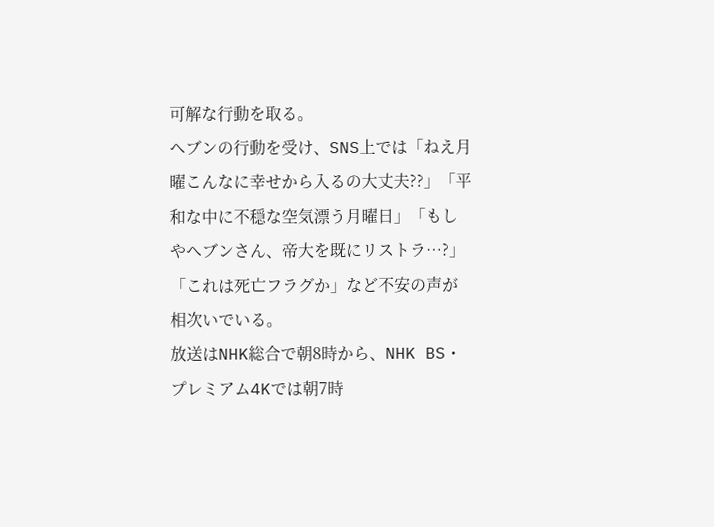可解な行動を取る。
ヘブンの行動を受け、SNS上では「ねえ月曜こんなに幸せから入るの大丈夫??」「平和な中に不穏な空気漂う月曜日」「もしやヘブンさん、帝大を既にリストラ…?」「これは死亡フラグか」など不安の声が相次いでいる。
放送はNHK総合で朝8時から、NHK BS・プレミアム4Kでは朝7時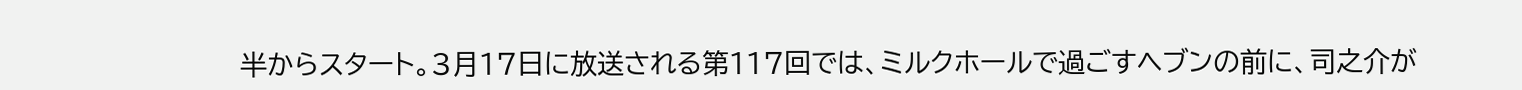半からスタート。3月17日に放送される第117回では、ミルクホールで過ごすヘブンの前に、司之介が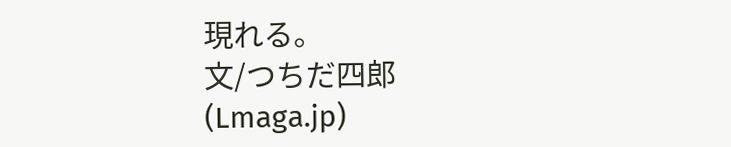現れる。
文/つちだ四郎
(Lmaga.jp)